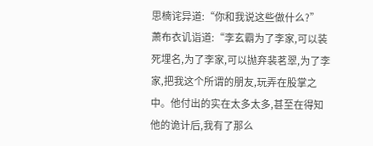思楠诧异道:“你和我说这些做什么?”
萧布衣讥诣道:“李玄霸为了李家,可以装死埋名,为了李家,可以抛弃裴茗翠,为了李家,把我这个所谓的朋友,玩弄在股掌之中。他付出的实在太多太多,甚至在得知他的诡计后,我有了那么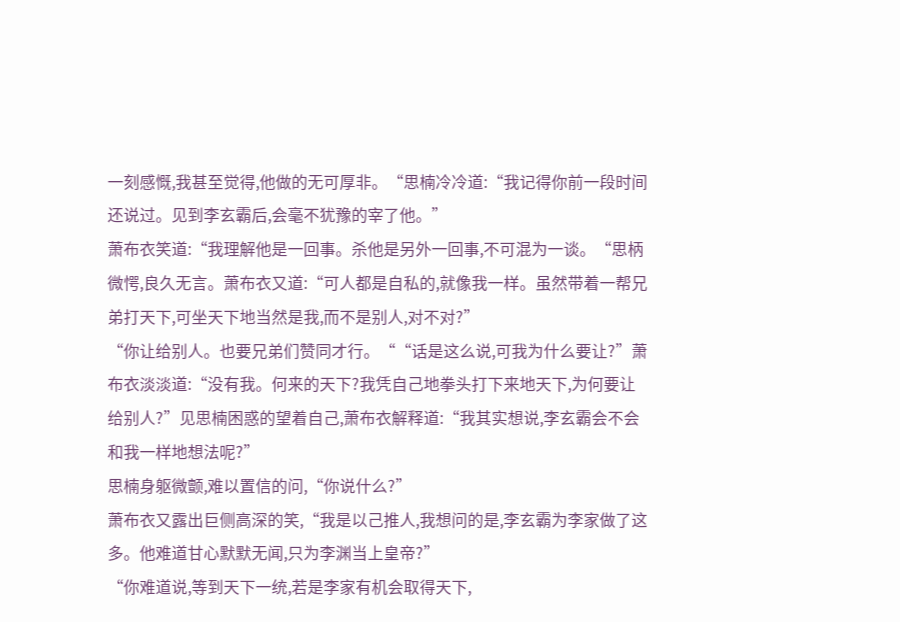一刻感慨,我甚至觉得,他做的无可厚非。“思楠冷冷道:“我记得你前一段时间还说过。见到李玄霸后,会毫不犹豫的宰了他。”
萧布衣笑道:“我理解他是一回事。杀他是另外一回事,不可混为一谈。“思柄微愕,良久无言。萧布衣又道:“可人都是自私的,就像我一样。虽然带着一帮兄弟打天下,可坐天下地当然是我,而不是别人,对不对?”
“你让给别人。也要兄弟们赞同才行。““话是这么说,可我为什么要让?”萧布衣淡淡道:“没有我。何来的天下?我凭自己地拳头打下来地天下,为何要让给别人?”见思楠困惑的望着自己,萧布衣解释道:“我其实想说,李玄霸会不会和我一样地想法呢?”
思楠身躯微颤,难以置信的问,“你说什么?”
萧布衣又露出巨侧高深的笑,“我是以己推人,我想问的是,李玄霸为李家做了这多。他难道甘心默默无闻,只为李渊当上皇帝?”
“你难道说,等到天下一统,若是李家有机会取得天下,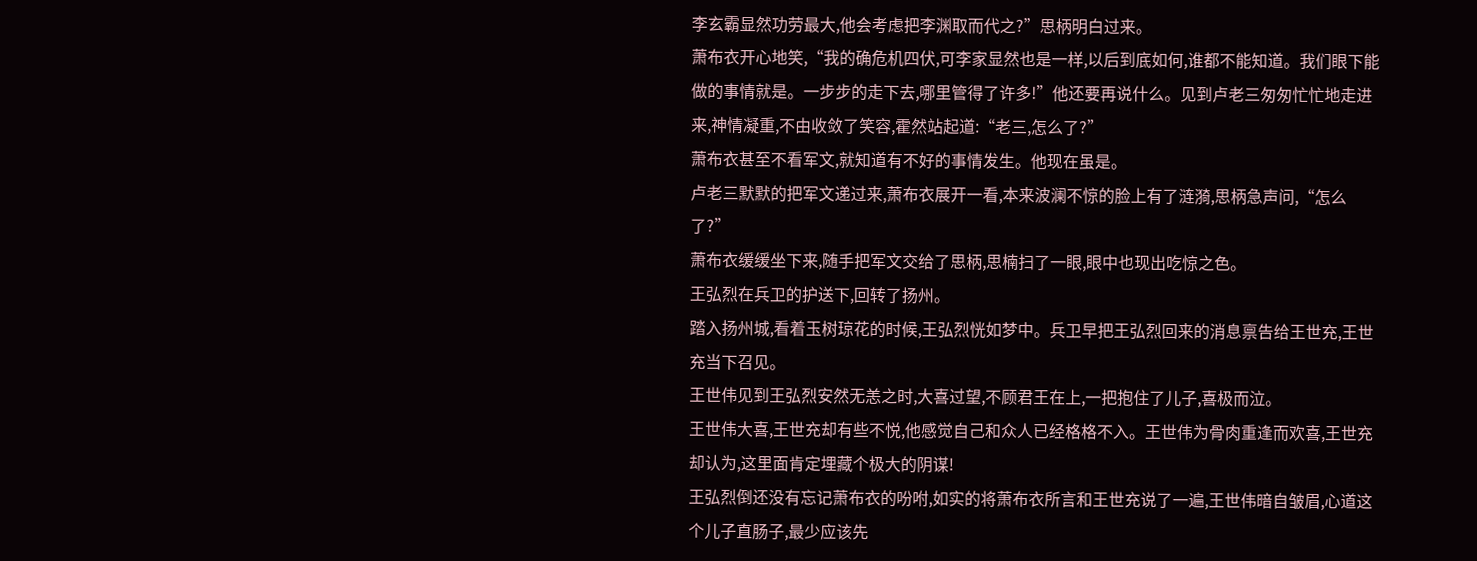李玄霸显然功劳最大,他会考虑把李渊取而代之?”思柄明白过来。
萧布衣开心地笑,“我的确危机四伏,可李家显然也是一样,以后到底如何,谁都不能知道。我们眼下能做的事情就是。一步步的走下去,哪里管得了许多!”他还要再说什么。见到卢老三匆匆忙忙地走进来,神情凝重,不由收敛了笑容,霍然站起道:“老三,怎么了?”
萧布衣甚至不看军文,就知道有不好的事情发生。他现在虽是。
卢老三默默的把军文递过来,萧布衣展开一看,本来波澜不惊的脸上有了涟漪,思柄急声问,“怎么了?”
萧布衣缓缓坐下来,随手把军文交给了思柄,思楠扫了一眼,眼中也现出吃惊之色。
王弘烈在兵卫的护送下,回转了扬州。
踏入扬州城,看着玉树琼花的时候,王弘烈恍如梦中。兵卫早把王弘烈回来的消息禀告给王世充,王世充当下召见。
王世伟见到王弘烈安然无恙之时,大喜过望,不顾君王在上,一把抱住了儿子,喜极而泣。
王世伟大喜,王世充却有些不悦,他感觉自己和众人已经格格不入。王世伟为骨肉重逢而欢喜,王世充却认为,这里面肯定埋藏个极大的阴谋!
王弘烈倒还没有忘记萧布衣的吩咐,如实的将萧布衣所言和王世充说了一遍,王世伟暗自皱眉,心道这个儿子直肠子,最少应该先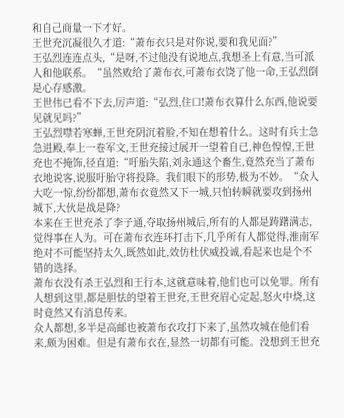和自己商量一下才好。
王世充沉凝很久才道:“萧布衣只是对你说,要和我见面?”
王弘烈连连点头,“是呀,不过他没有说地点,我想圣上有意,当可派人和他联系。“虽然败给了萧布衣,可萧布衣饶了他一命,王弘烈倒是心存感激。
王世伟已看不下去,厉声道:“弘烈,住口!萧布衣算什么东西,他说要见就见吗?”
王弘烈噤若寒蝉,王世充阴沉着脸,不知在想着什么。这时有兵士急急进殿,奉上一卷军文,王世充接过展开一望着自已,神色惶惶,王世充也不掩饰,径直道:“吁胎失陷,刘永通这个畜生,竟然充当了萧布衣地说客,说服吁胎守将投降。我们眼下的形势,极为不妙。“众人大吃一惊,纷纷都想,萧布衣竟然又下一城,只怕转瞬就要攻到扬州城下,大伙是战是降?
本来在王世充杀了李子通,夺取扬州城后,所有的人都是踌躇满志,觉得事在人为。可在萧布衣连环打击下,几乎所有人都觉得,淮南军绝对不可能坚持太久,既然如此,效仿杜伏威投诚,看起来也是个不错的选择。
萧布衣没有杀王弘烈和王行本,这就意味着,他们也可以免罪。所有人想到这里,都是胆怯的望着王世充,王世充眉心定起,怒火中烧,这时竟然又有消息传来。
众人都想,多半是高邮也被萧布衣攻打下来了,虽然攻城在他们看来,颇为困难。但是有萧布衣在,显然一切都有可能。没想到王世充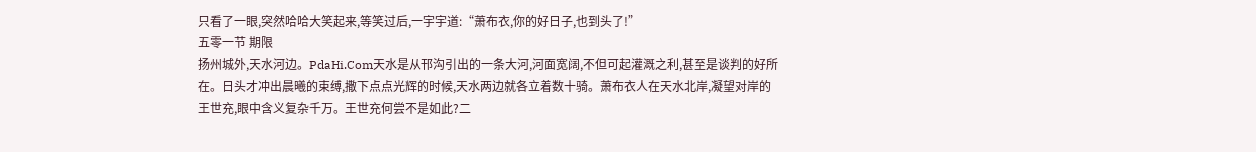只看了一眼,突然哈哈大笑起来,等笑过后,一宇宇道:“萧布衣,你的好日子,也到头了!”
五零一节 期限
扬州城外,天水河边。PdaHi.Com天水是从邗沟引出的一条大河,河面宽阔,不但可起灌溉之利,甚至是谈判的好所在。日头才冲出晨曦的束缚,撒下点点光辉的时候,天水两边就各立着数十骑。萧布衣人在天水北岸,凝望对岸的王世充,眼中含义复杂千万。王世充何尝不是如此?二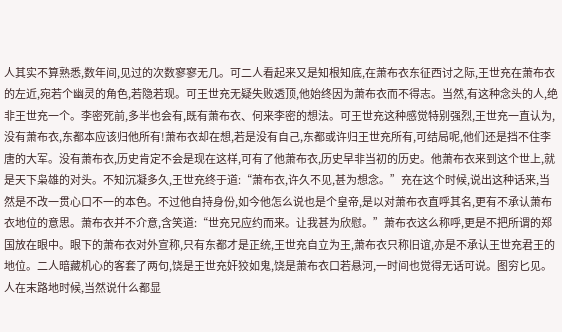人其实不算熟悉,数年间,见过的次数寥寥无几。可二人看起来又是知根知底,在萧布衣东征西讨之际,王世充在萧布衣的左近,宛若个幽灵的角色,若隐若现。可王世充无疑失败透顶,他始终因为萧布衣而不得志。当然,有这种念头的人,绝非王世充一个。李密死前,多半也会有,既有萧布衣、何来李密的想法。可王世充这种感觉特别强烈,王世充一直认为,没有萧布衣,东都本应该归他所有!萧布衣却在想,若是没有自己,东都或许归王世充所有,可结局呢,他们还是挡不住李唐的大军。没有萧布衣,历史肯定不会是现在这样,可有了他萧布衣,历史早非当初的历史。他萧布衣来到这个世上,就是天下枭雄的对头。不知沉凝多久,王世充终于道:“萧布衣,许久不见,甚为想念。”充在这个时候,说出这种话来,当然是不改一贯心口不一的本色。不过他自持身份,如今他怎么说也是个皇帝,是以对萧布衣直呼其名,更有不承认萧布衣地位的意思。萧布衣并不介意,含笑道:“世充兄应约而来。让我甚为欣慰。”萧布衣这么称呼,更是不把所谓的郑国放在眼中。眼下的萧布衣对外宣称,只有东都才是正统,王世充自立为王,萧布衣只称旧谊,亦是不承认王世充君王的地位。二人暗藏机心的客套了两句,饶是王世充奸狡如鬼,饶是萧布衣口若悬河,一时间也觉得无话可说。图穷匕见。人在末路地时候,当然说什么都显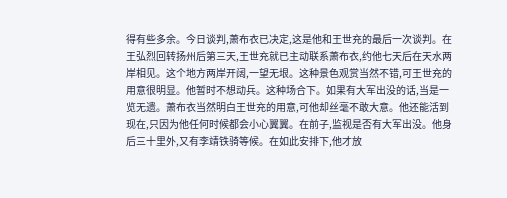得有些多余。今日谈判,萧布衣已决定,这是他和王世充的最后一次谈判。在王弘烈回转扬州后第三天,王世充就已主动联系萧布衣,约他七天后在天水两岸相见。这个地方两岸开阔,一望无垠。这种景色观赏当然不错,可王世充的用意很明显。他暂时不想动兵。这种场合下。如果有大军出没的话,当是一览无遗。萧布衣当然明白王世充的用意,可他却丝毫不敢大意。他还能活到现在,只因为他任何时候都会小心翼翼。在前子,监视是否有大军出没。他身后三十里外,又有李靖铁骑等候。在如此安排下,他才放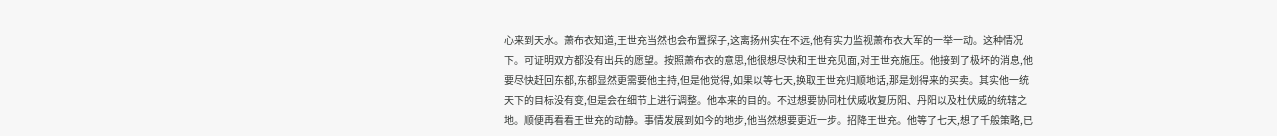心来到天水。萧布衣知道,王世充当然也会布置探子,这离扬州实在不远,他有实力监视萧布衣大军的一举一动。这种情况下。可证明双方都没有出兵的愿望。按照萧布衣的意思,他很想尽快和王世充见面,对王世充施压。他接到了极坏的消息,他要尽快赶回东都,东都显然更需要他主持,但是他觉得,如果以等七天,换取王世充归顺地话,那是划得来的买卖。其实他一统天下的目标没有变,但是会在细节上进行调整。他本来的目的。不过想要协同杜伏威收复历阳、丹阳以及杜伏威的统辖之地。顺便再看看王世充的动静。事情发展到如今的地步,他当然想要更近一步。招降王世充。他等了七天,想了千般策略,已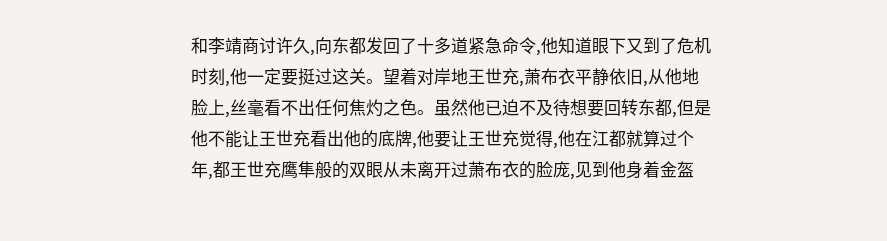和李靖商讨许久,向东都发回了十多道紧急命令,他知道眼下又到了危机时刻,他一定要挺过这关。望着对岸地王世充,萧布衣平静依旧,从他地脸上,丝毫看不出任何焦灼之色。虽然他已迫不及待想要回转东都,但是他不能让王世充看出他的底牌,他要让王世充觉得,他在江都就算过个年,都王世充鹰隼般的双眼从未离开过萧布衣的脸庞,见到他身着金盔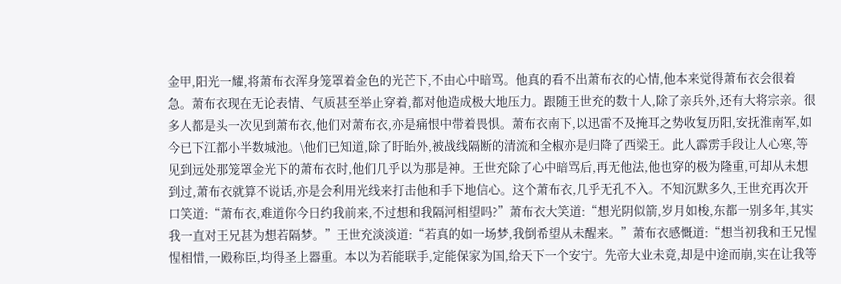金甲,阳光一耀,将萧布衣浑身笼罩着金色的光芒下,不由心中暗骂。他真的看不出萧布衣的心情,他本来觉得萧布衣会很着急。萧布衣现在无论表情、气质甚至举止穿着,都对他造成极大地压力。跟随王世充的数十人,除了亲兵外,还有大将宗亲。很多人都是头一次见到萧布衣,他们对萧布衣,亦是痛恨中带着畏惧。萧布衣南下,以迅雷不及掩耳之势收复历阳,安抚淮南军,如今已下江都小半数城池。\他们已知道,除了盱眙外,被战线隔断的清流和全椒亦是归降了西梁王。此人霹雳手段让人心寒,等见到远处那笼罩金光下的萧布衣时,他们几乎以为那是神。王世充除了心中暗骂后,再无他法,他也穿的极为隆重,可却从未想到过,萧布衣就算不说话,亦是会利用光线来打击他和手下地信心。这个萧布衣,几乎无孔不入。不知沉默多久,王世充再次开口笑道:“萧布衣,难道你今日约我前来,不过想和我隔河相望吗?”萧布衣大笑道:“想光阴似箭,岁月如梭,东都一别多年,其实我一直对王兄甚为想若隔梦。”王世充淡淡道:“若真的如一场梦,我倒希望从未醒来。”萧布衣感慨道:“想当初我和王兄惺惺相惜,一殿称臣,均得圣上器重。本以为若能联手,定能保家为国,给天下一个安宁。先帝大业未竟,却是中途而崩,实在让我等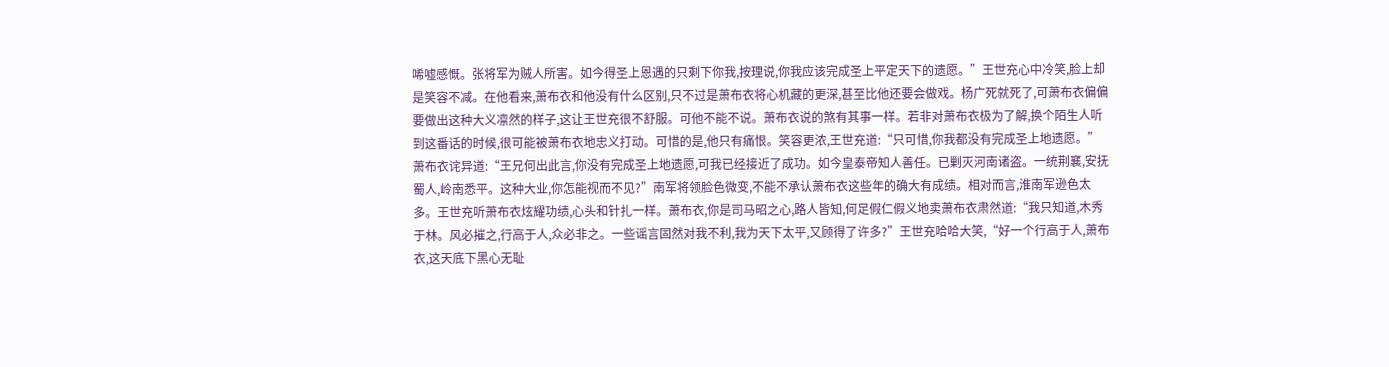唏嘘感慨。张将军为贼人所害。如今得圣上恩遇的只剩下你我,按理说,你我应该完成圣上平定天下的遗愿。”王世充心中冷笑,脸上却是笑容不减。在他看来,萧布衣和他没有什么区别,只不过是萧布衣将心机藏的更深,甚至比他还要会做戏。杨广死就死了,可萧布衣偏偏要做出这种大义凛然的样子,这让王世充很不舒服。可他不能不说。萧布衣说的煞有其事一样。若非对萧布衣极为了解,换个陌生人听到这番话的时候,很可能被萧布衣地忠义打动。可惜的是,他只有痛恨。笑容更浓,王世充道:“只可惜,你我都没有完成圣上地遗愿。”萧布衣诧异道:“王兄何出此言,你没有完成圣上地遗愿,可我已经接近了成功。如今皇泰帝知人善任。已剿灭河南诸盗。一统荆襄,安抚蜀人,岭南悉平。这种大业,你怎能视而不见?”南军将领脸色微变,不能不承认萧布衣这些年的确大有成绩。相对而言,淮南军逊色太多。王世充听萧布衣炫耀功绩,心头和针扎一样。萧布衣,你是司马昭之心,路人皆知,何足假仁假义地卖萧布衣肃然道:“我只知道,木秀于林。风必摧之,行高于人,众必非之。一些谣言固然对我不利,我为天下太平,又顾得了许多?”王世充哈哈大笑,“好一个行高于人,萧布衣,这天底下黑心无耻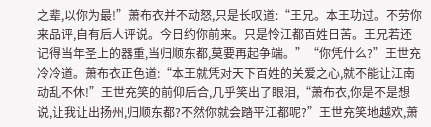之辈,以你为最!”萧布衣并不动怒,只是长叹道:“王兄。本王功过。不劳你来品评,自有后人评说。今日约你前来。只是怜江都百姓日苦。王兄若还记得当年圣上的器重,当归顺东都,莫要再起争端。”“你凭什么?”王世充冷冷道。萧布衣正色道:“本王就凭对天下百姓的关爱之心,就不能让江南动乱不休!”王世充笑的前仰后合,几乎笑出了眼泪,“萧布衣,你是不是想说,让我让出扬州,归顺东都?不然你就会踏平江都呢?”王世充笑地越欢,萧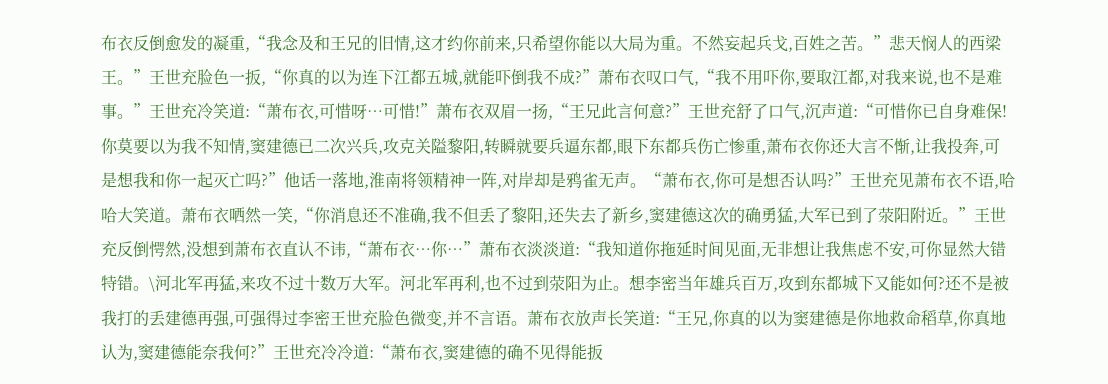布衣反倒愈发的凝重,“我念及和王兄的旧情,这才约你前来,只希望你能以大局为重。不然妄起兵戈,百姓之苦。”悲天悯人的西梁王。”王世充脸色一扳,“你真的以为连下江都五城,就能吓倒我不成?”萧布衣叹口气,“我不用吓你,要取江都,对我来说,也不是难事。”王世充冷笑道:“萧布衣,可惜呀…可惜!”萧布衣双眉一扬,“王兄此言何意?”王世充舒了口气,沉声道:“可惜你已自身难保!你莫要以为我不知情,窦建德已二次兴兵,攻克关隘黎阳,转瞬就要兵逼东都,眼下东都兵伤亡惨重,萧布衣你还大言不惭,让我投奔,可是想我和你一起灭亡吗?”他话一落地,淮南将领精神一阵,对岸却是鸦雀无声。“萧布衣,你可是想否认吗?”王世充见萧布衣不语,哈哈大笑道。萧布衣哂然一笑,“你消息还不准确,我不但丢了黎阳,还失去了新乡,窦建德这次的确勇猛,大军已到了荥阳附近。”王世充反倒愕然,没想到萧布衣直认不讳,“萧布衣…你…”萧布衣淡淡道:“我知道你拖延时间见面,无非想让我焦虑不安,可你显然大错特错。\河北军再猛,来攻不过十数万大军。河北军再利,也不过到荥阳为止。想李密当年雄兵百万,攻到东都城下又能如何?还不是被我打的丢建德再强,可强得过李密王世充脸色微变,并不言语。萧布衣放声长笑道:“王兄,你真的以为窦建德是你地救命稻草,你真地认为,窦建德能奈我何?”王世充冷冷道:“萧布衣,窦建德的确不见得能扳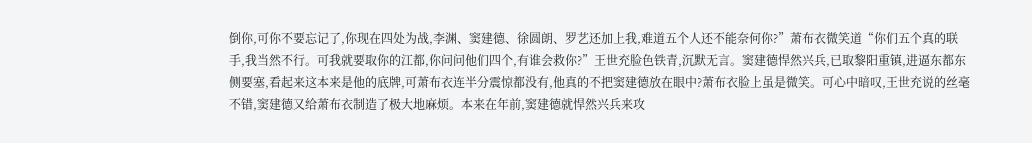倒你,可你不要忘记了,你现在四处为战,李渊、窦建德、徐圆朗、罗艺还加上我,难道五个人还不能奈何你?”萧布衣微笑道“你们五个真的联手,我当然不行。可我就要取你的江都,你问问他们四个,有谁会救你?”王世充脸色铁青,沉默无言。窦建德悍然兴兵,已取黎阳重镇,进逼东都东侧要塞,看起来这本来是他的底牌,可萧布衣连半分震惊都没有,他真的不把窦建德放在眼中?萧布衣脸上虽是微笑。可心中暗叹,王世充说的丝毫不错,窦建德又给萧布衣制造了极大地麻烦。本来在年前,窦建德就悍然兴兵来攻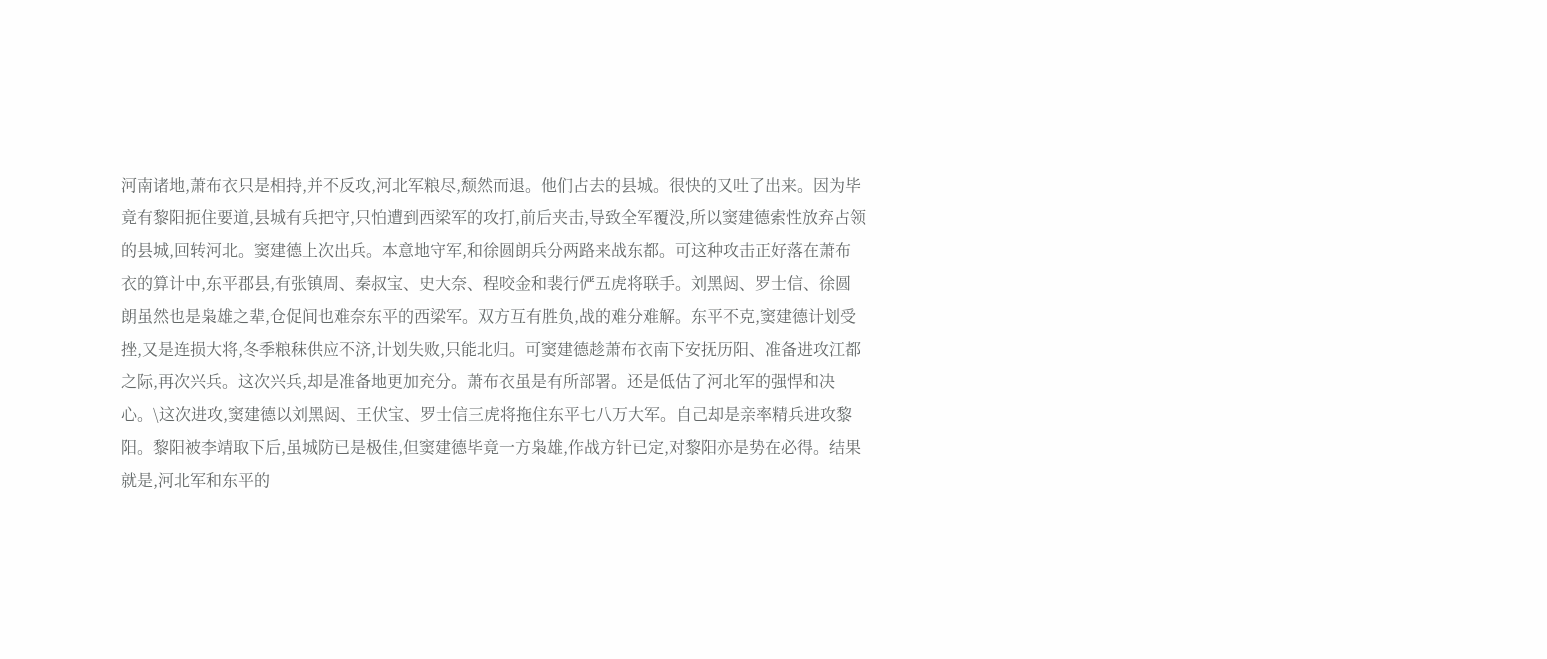河南诸地,萧布衣只是相持,并不反攻,河北军粮尽,颓然而退。他们占去的县城。很快的又吐了出来。因为毕竟有黎阳扼住要道,县城有兵把守,只怕遭到西梁军的攻打,前后夹击,导致全军覆没,所以窦建德索性放弃占领的县城,回转河北。窦建德上次出兵。本意地守军,和徐圆朗兵分两路来战东都。可这种攻击正好落在萧布衣的算计中,东平郡县,有张镇周、秦叔宝、史大奈、程咬金和裴行俨五虎将联手。刘黑闼、罗士信、徐圆朗虽然也是枭雄之辈,仓促间也难奈东平的西梁军。双方互有胜负,战的难分难解。东平不克,窦建德计划受挫,又是连损大将,冬季粮秣供应不济,计划失败,只能北归。可窦建德趁萧布衣南下安抚历阳、准备进攻江都之际,再次兴兵。这次兴兵,却是准备地更加充分。萧布衣虽是有所部署。还是低估了河北军的强悍和决心。\这次进攻,窦建德以刘黑闼、王伏宝、罗士信三虎将拖住东平七八万大军。自己却是亲率精兵进攻黎阳。黎阳被李靖取下后,虽城防已是极佳,但窦建德毕竟一方枭雄,作战方针已定,对黎阳亦是势在必得。结果就是,河北军和东平的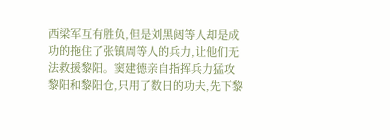西梁军互有胜负,但是刘黑闼等人却是成功的拖住了张镇周等人的兵力,让他们无法救援黎阳。窦建德亲自指挥兵力猛攻黎阳和黎阳仓,只用了数日的功夫,先下黎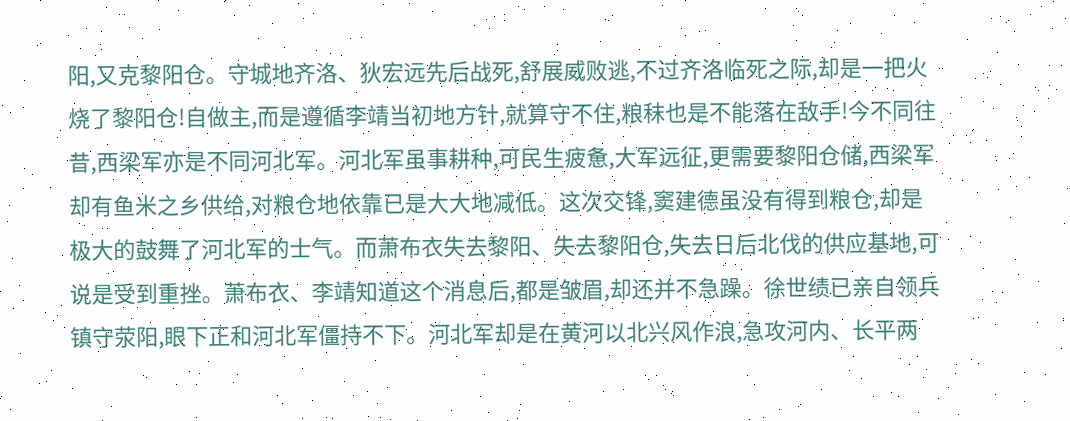阳,又克黎阳仓。守城地齐洛、狄宏远先后战死,舒展威败逃,不过齐洛临死之际,却是一把火烧了黎阳仓!自做主,而是遵循李靖当初地方针,就算守不住,粮秣也是不能落在敌手!今不同往昔,西梁军亦是不同河北军。河北军虽事耕种,可民生疲惫,大军远征,更需要黎阳仓储,西梁军却有鱼米之乡供给,对粮仓地依靠已是大大地减低。这次交锋,窦建德虽没有得到粮仓,却是极大的鼓舞了河北军的士气。而萧布衣失去黎阳、失去黎阳仓,失去日后北伐的供应基地,可说是受到重挫。萧布衣、李靖知道这个消息后,都是皱眉,却还并不急躁。徐世绩已亲自领兵镇守荥阳,眼下正和河北军僵持不下。河北军却是在黄河以北兴风作浪,急攻河内、长平两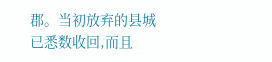郡。当初放弃的县城已悉数收回,而且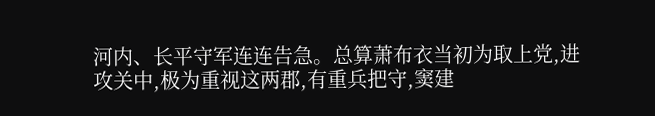河内、长平守军连连告急。总算萧布衣当初为取上党,进攻关中,极为重视这两郡,有重兵把守,窦建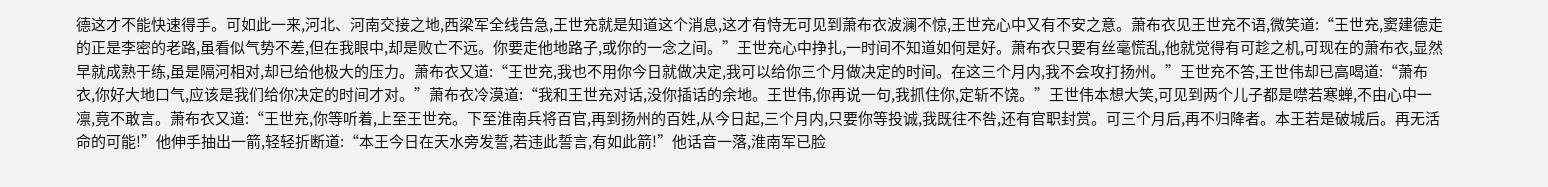德这才不能快速得手。可如此一来,河北、河南交接之地,西梁军全线告急,王世充就是知道这个消息,这才有恃无可见到萧布衣波澜不惊,王世充心中又有不安之意。萧布衣见王世充不语,微笑道:“王世充,窦建德走的正是李密的老路,虽看似气势不差,但在我眼中,却是败亡不远。你要走他地路子,或你的一念之间。”王世充心中挣扎,一时间不知道如何是好。萧布衣只要有丝毫慌乱,他就觉得有可趁之机,可现在的萧布衣,显然早就成熟干练,虽是隔河相对,却已给他极大的压力。萧布衣又道:“王世充,我也不用你今日就做决定,我可以给你三个月做决定的时间。在这三个月内,我不会攻打扬州。”王世充不答,王世伟却已高喝道:“萧布衣,你好大地口气,应该是我们给你决定的时间才对。”萧布衣冷漠道:“我和王世充对话,没你插话的余地。王世伟,你再说一句,我抓住你,定斩不饶。”王世伟本想大笑,可见到两个儿子都是噤若寒蝉,不由心中一凛,竟不敢言。萧布衣又道:“王世充,你等听着,上至王世充。下至淮南兵将百官,再到扬州的百姓,从今日起,三个月内,只要你等投诚,我既往不咎,还有官职封赏。可三个月后,再不归降者。本王若是破城后。再无活命的可能!”他伸手抽出一箭,轻轻折断道:“本王今日在天水旁发誓,若违此誓言,有如此箭!”他话音一落,淮南军已脸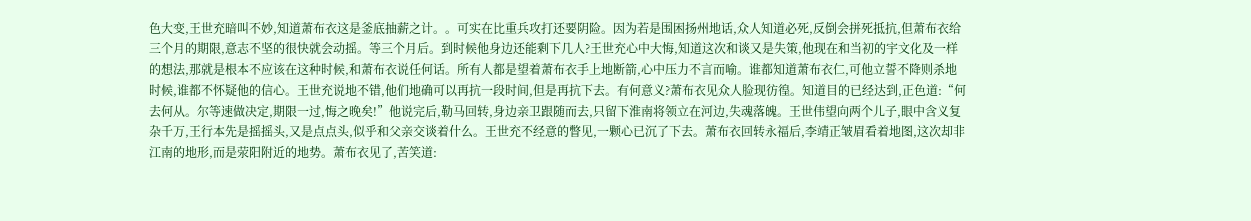色大变,王世充暗叫不妙,知道萧布衣这是釜底抽薪之计。。可实在比重兵攻打还要阴险。因为若是围困扬州地话,众人知道必死,反倒会拼死抵抗,但萧布衣给三个月的期限,意志不坚的很快就会动摇。等三个月后。到时候他身边还能剩下几人?王世充心中大悔,知道这次和谈又是失策,他现在和当初的宇文化及一样的想法,那就是根本不应该在这种时候,和萧布衣说任何话。所有人都是望着萧布衣手上地断箭,心中压力不言而喻。谁都知道萧布衣仁,可他立誓不降则杀地时候,谁都不怀疑他的信心。王世充说地不错,他们地确可以再抗一段时间,但是再抗下去。有何意义?萧布衣见众人脸现彷徨。知道目的已经达到,正色道:“何去何从。尔等速做决定,期限一过,悔之晚矣!”他说完后,勒马回转,身边亲卫跟随而去,只留下淮南将领立在河边,失魂落魄。王世伟望向两个儿子,眼中含义复杂千万,王行本先是摇摇头,又是点点头,似乎和父亲交谈着什么。王世充不经意的瞥见,一颗心已沉了下去。萧布衣回转永福后,李靖正皱眉看着地图,这次却非江南的地形,而是荥阳附近的地势。萧布衣见了,苦笑道: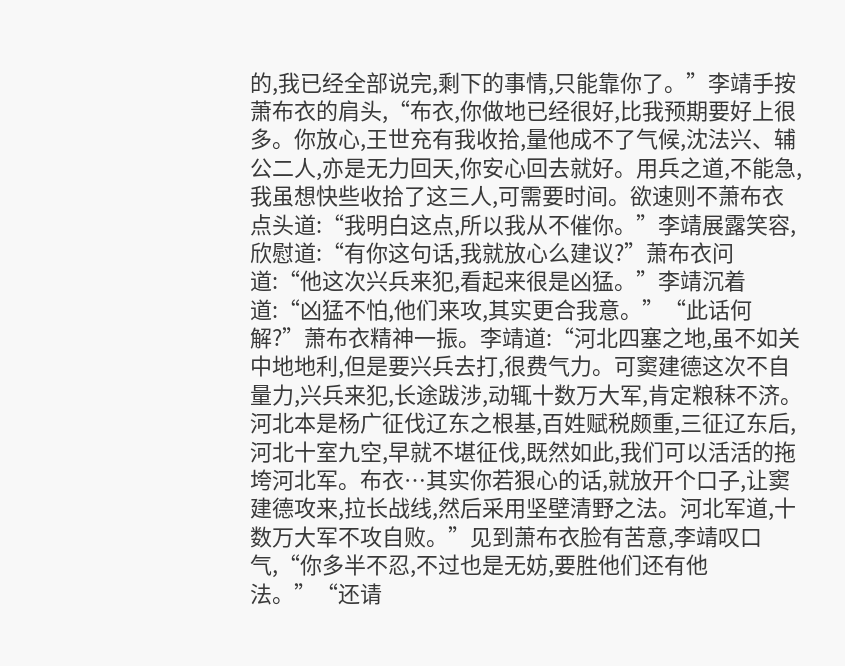的,我已经全部说完,剩下的事情,只能靠你了。”李靖手按萧布衣的肩头,“布衣,你做地已经很好,比我预期要好上很多。你放心,王世充有我收拾,量他成不了气候,沈法兴、辅公二人,亦是无力回天,你安心回去就好。用兵之道,不能急,我虽想快些收拾了这三人,可需要时间。欲速则不萧布衣点头道:“我明白这点,所以我从不催你。”李靖展露笑容,欣慰道:“有你这句话,我就放心么建议?”萧布衣问道:“他这次兴兵来犯,看起来很是凶猛。”李靖沉着道:“凶猛不怕,他们来攻,其实更合我意。”“此话何解?”萧布衣精神一振。李靖道:“河北四塞之地,虽不如关中地地利,但是要兴兵去打,很费气力。可窦建德这次不自量力,兴兵来犯,长途跋涉,动辄十数万大军,肯定粮秣不济。河北本是杨广征伐辽东之根基,百姓赋税颇重,三征辽东后,河北十室九空,早就不堪征伐,既然如此,我们可以活活的拖垮河北军。布衣…其实你若狠心的话,就放开个口子,让窦建德攻来,拉长战线,然后采用坚壁清野之法。河北军道,十数万大军不攻自败。”见到萧布衣脸有苦意,李靖叹口气,“你多半不忍,不过也是无妨,要胜他们还有他法。”“还请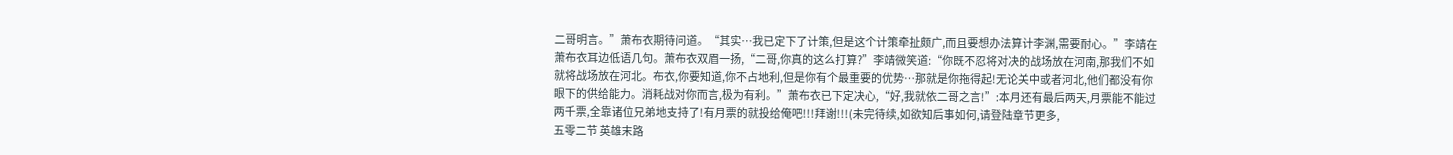二哥明言。”萧布衣期待问道。“其实…我已定下了计策,但是这个计策牵扯颇广,而且要想办法算计李渊,需要耐心。”李靖在萧布衣耳边低语几句。萧布衣双眉一扬,“二哥,你真的这么打算?”李靖微笑道:“你既不忍将对决的战场放在河南,那我们不如就将战场放在河北。布衣,你要知道,你不占地利,但是你有个最重要的优势…那就是你拖得起!无论关中或者河北,他们都没有你眼下的供给能力。消耗战对你而言,极为有利。”萧布衣已下定决心,“好,我就依二哥之言!”:本月还有最后两天,月票能不能过两千票,全靠诸位兄弟地支持了!有月票的就投给俺吧!!!拜谢!!!(未完待续,如欲知后事如何,请登陆章节更多,
五零二节 英雄末路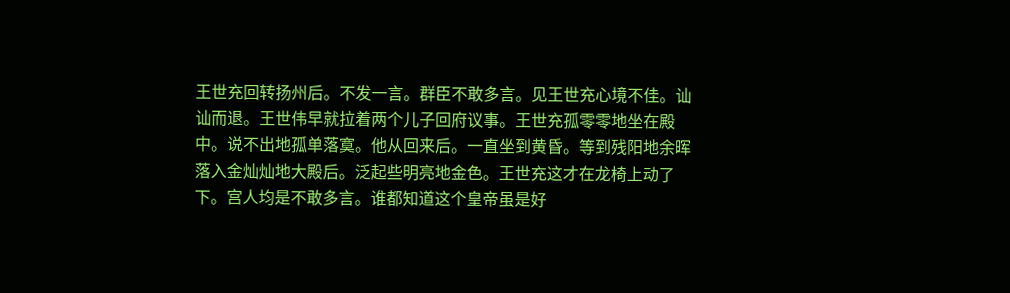王世充回转扬州后。不发一言。群臣不敢多言。见王世充心境不佳。讪讪而退。王世伟早就拉着两个儿子回府议事。王世充孤零零地坐在殿中。说不出地孤单落寞。他从回来后。一直坐到黄昏。等到残阳地余晖落入金灿灿地大殿后。泛起些明亮地金色。王世充这才在龙椅上动了下。宫人均是不敢多言。谁都知道这个皇帝虽是好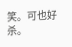笑。可也好杀。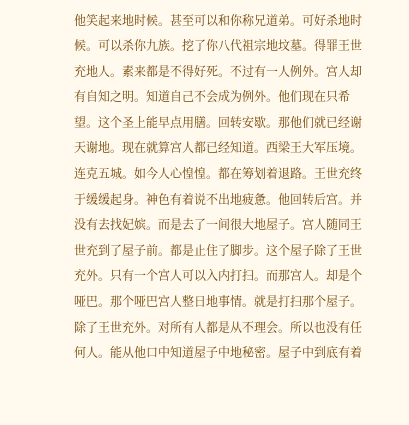他笑起来地时候。甚至可以和你称兄道弟。可好杀地时候。可以杀你九族。挖了你八代祖宗地坟墓。得罪王世充地人。素来都是不得好死。不过有一人例外。宫人却有自知之明。知道自己不会成为例外。他们现在只希望。这个圣上能早点用膳。回转安歇。那他们就已经谢天谢地。现在就算宫人都已经知道。西梁王大军压境。连克五城。如今人心惶惶。都在筹划着退路。王世充终于缓缓起身。神色有着说不出地疲惫。他回转后宫。并没有去找妃嫔。而是去了一间很大地屋子。宫人随同王世充到了屋子前。都是止住了脚步。这个屋子除了王世充外。只有一个宫人可以入内打扫。而那宫人。却是个哑巴。那个哑巴宫人整日地事情。就是打扫那个屋子。除了王世充外。对所有人都是从不理会。所以也没有任何人。能从他口中知道屋子中地秘密。屋子中到底有着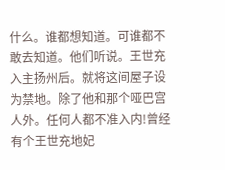什么。谁都想知道。可谁都不敢去知道。他们听说。王世充入主扬州后。就将这间屋子设为禁地。除了他和那个哑巴宫人外。任何人都不准入内!曾经有个王世充地妃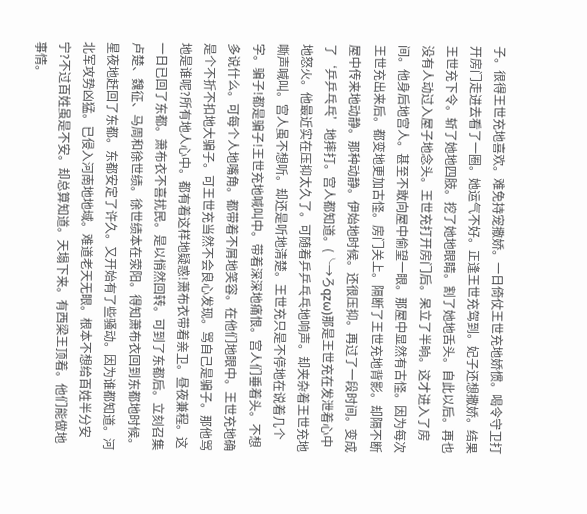子。很得王世充地喜欢。难免持宠撒娇。一日倚仗王世充地娇惯。喝令守卫打开房门走进去看了一圈。她运气不好。正逢王世充驾到。妃子还想撒娇。结果王世充下令。斩了她地四肢。挖了她地眼睛。割了她地舌头。自此以后。再也没有人动过入屋子地念头。王世充打开房门后。呆立了半晌。这才进入了房间。他身后地宫人。甚至不敢向屋中偷望一眼。那屋中显然有古怪。因为每次王世充出来后。都变地更加古怪。房门关上。隔断了王世充地背影。却隔不断屋中传来地动静。那种动静。伊始地时候。还很压抑。再过了一段时间。变成了‘乒乒乓乓’地摔打。宫人都知道。(╰→ろqzω)那是王世充在发泄着心中地怒火。他最近实在压抑太久了。可随着乒乒乓乓地响声。却夹杂着王世充地嘶声喊叫。宫人虽不想听。却还是听地清楚。王世充只是不停地在说着几个字。骗子!都是骗子!王世充地喊叫中。带着深深地痛恨。宫人们垂着头。不想多说什么。可每个人地嘴角。都带着不屑地笑容。在他们地眼中。王世充地确是个不折不扣地大骗子。可王世充当然不会良心发现。骂自己是骗子。那他骂地是谁呢?所有地人心中。都有着这样地疑惑!萧布衣带着亲卫。昼夜兼程。这一日已回了东都。萧布衣不喜扰民。是以悄然回转。可到了东都后。立刻召集卢楚、魏征、马周和徐世绩。徐世绩本在荥阳。得知萧布衣回到东都地时候。星夜地赶回了东都。东都安定了许久。又开始有了些骚动。因为谁都知道。河北军攻势凶猛。已侵入河南地地域。难道老天无眼。根本不想给百姓半分安宁?不过百姓虽是不安。却总算知道。天塌下来。有西梁王顶着。他们能做地事情。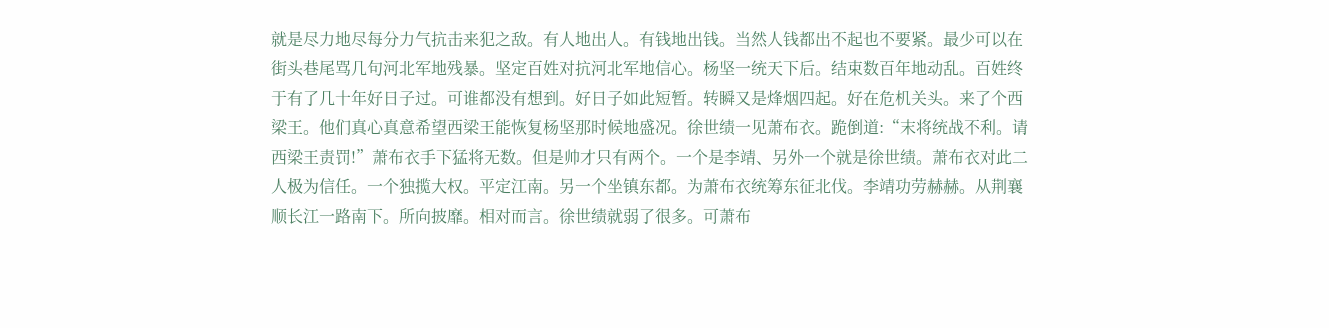就是尽力地尽每分力气抗击来犯之敌。有人地出人。有钱地出钱。当然人钱都出不起也不要紧。最少可以在街头巷尾骂几句河北军地残暴。坚定百姓对抗河北军地信心。杨坚一统天下后。结束数百年地动乱。百姓终于有了几十年好日子过。可谁都没有想到。好日子如此短暂。转瞬又是烽烟四起。好在危机关头。来了个西梁王。他们真心真意希望西梁王能恢复杨坚那时候地盛况。徐世绩一见萧布衣。跪倒道:“末将统战不利。请西梁王责罚!”萧布衣手下猛将无数。但是帅才只有两个。一个是李靖、另外一个就是徐世绩。萧布衣对此二人极为信任。一个独揽大权。平定江南。另一个坐镇东都。为萧布衣统筹东征北伐。李靖功劳赫赫。从荆襄顺长江一路南下。所向披靡。相对而言。徐世绩就弱了很多。可萧布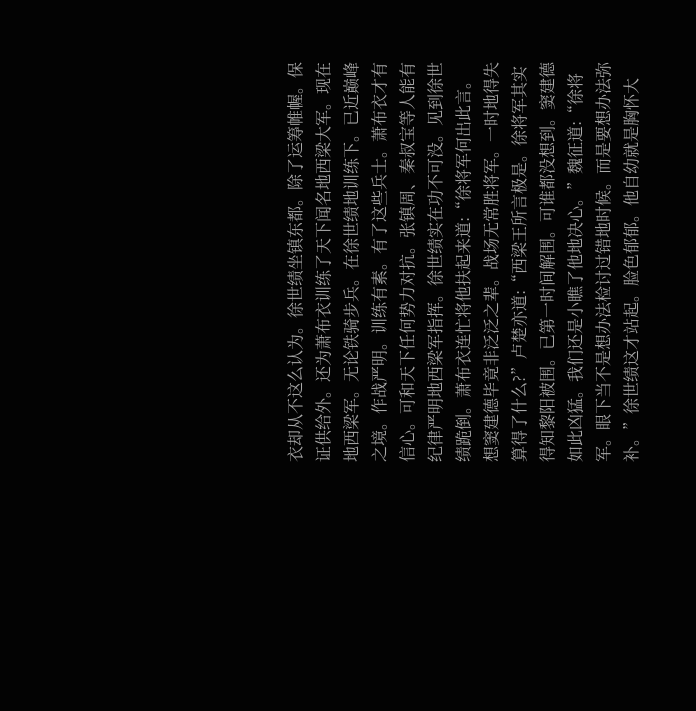衣却从不这么认为。徐世绩坐镇东都。除了运筹帷幄。保证供给外。还为萧布衣训练了天下闻名地西梁大军。现在地西梁军。无论铁骑步兵。在徐世绩地训练下。已近巅峰之境。作战严明。训练有素。有了这些兵士。萧布衣才有信心。可和天下任何势力对抗。张镇周、秦叔宝等人能有纪律严明地西梁军指挥。徐世绩实在功不可没。见到徐世绩跪倒。萧布衣连忙将他扶起来道:“徐将军何出此言。想窦建德毕竟非泛泛之辈。战场无常胜将军。一时地得失算得了什么?”卢楚亦道:“西梁王所言极是。徐将军其实得知黎阳被围。已第一时间解围。可谁都没想到。窦建德如此凶猛。我们还是小瞧了他地决心。”魏征道:“徐将军。眼下当不是想办法检讨过错地时候。而是要想办法弥补。”徐世绩这才站起。脸色郁郁。他自幼就是胸怀大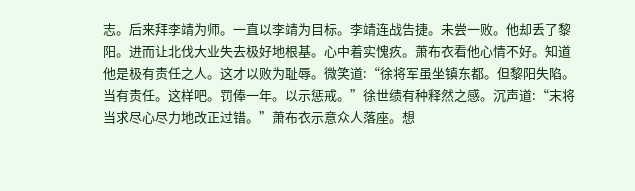志。后来拜李靖为师。一直以李靖为目标。李靖连战告捷。未尝一败。他却丢了黎阳。进而让北伐大业失去极好地根基。心中着实愧疚。萧布衣看他心情不好。知道他是极有责任之人。这才以败为耻辱。微笑道:“徐将军虽坐镇东都。但黎阳失陷。当有责任。这样吧。罚俸一年。以示惩戒。”徐世绩有种释然之感。沉声道:“末将当求尽心尽力地改正过错。”萧布衣示意众人落座。想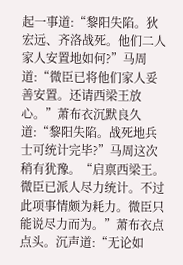起一事道:“黎阳失陷。狄宏远、齐洛战死。他们二人家人安置地如何?”马周道:“微臣已将他们家人妥善安置。还请西梁王放心。”萧布衣沉默良久道:“黎阳失陷。战死地兵士可统计完毕?”马周这次稍有犹豫。“启禀西梁王。微臣已派人尽力统计。不过此项事情颇为耗力。微臣只能说尽力而为。”萧布衣点点头。沉声道:“无论如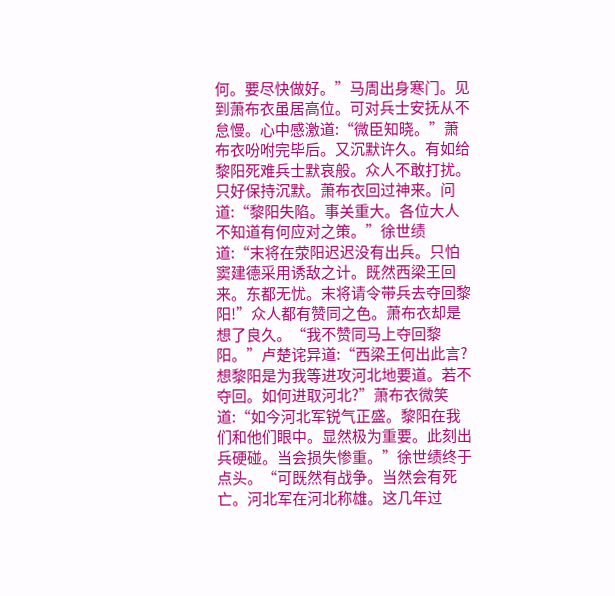何。要尽快做好。”马周出身寒门。见到萧布衣虽居高位。可对兵士安抚从不怠慢。心中感激道:“微臣知晓。”萧布衣吩咐完毕后。又沉默许久。有如给黎阳死难兵士默哀般。众人不敢打扰。只好保持沉默。萧布衣回过神来。问道:“黎阳失陷。事关重大。各位大人不知道有何应对之策。”徐世绩道:“末将在荥阳迟迟没有出兵。只怕窦建德采用诱敌之计。既然西梁王回来。东都无忧。末将请令带兵去夺回黎阳!”众人都有赞同之色。萧布衣却是想了良久。“我不赞同马上夺回黎阳。”卢楚诧异道:“西梁王何出此言?想黎阳是为我等进攻河北地要道。若不夺回。如何进取河北?”萧布衣微笑道:“如今河北军锐气正盛。黎阳在我们和他们眼中。显然极为重要。此刻出兵硬碰。当会损失惨重。”徐世绩终于点头。“可既然有战争。当然会有死亡。河北军在河北称雄。这几年过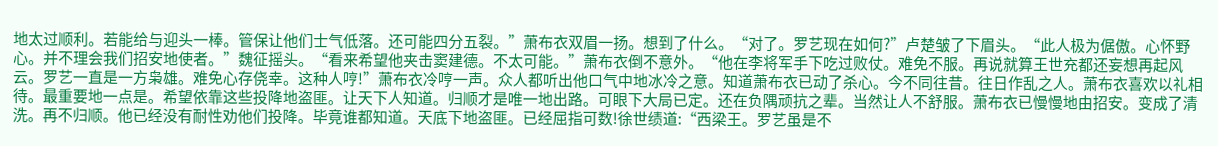地太过顺利。若能给与迎头一棒。管保让他们士气低落。还可能四分五裂。”萧布衣双眉一扬。想到了什么。“对了。罗艺现在如何?”卢楚皱了下眉头。“此人极为倨傲。心怀野心。并不理会我们招安地使者。”魏征摇头。“看来希望他夹击窦建德。不太可能。”萧布衣倒不意外。“他在李将军手下吃过败仗。难免不服。再说就算王世充都还妄想再起风云。罗艺一直是一方枭雄。难免心存侥幸。这种人哼!”萧布衣冷哼一声。众人都听出他口气中地冰冷之意。知道萧布衣已动了杀心。今不同往昔。往日作乱之人。萧布衣喜欢以礼相待。最重要地一点是。希望依靠这些投降地盗匪。让天下人知道。归顺才是唯一地出路。可眼下大局已定。还在负隅顽抗之辈。当然让人不舒服。萧布衣已慢慢地由招安。变成了清洗。再不归顺。他已经没有耐性劝他们投降。毕竟谁都知道。天底下地盗匪。已经屈指可数!徐世绩道:“西梁王。罗艺虽是不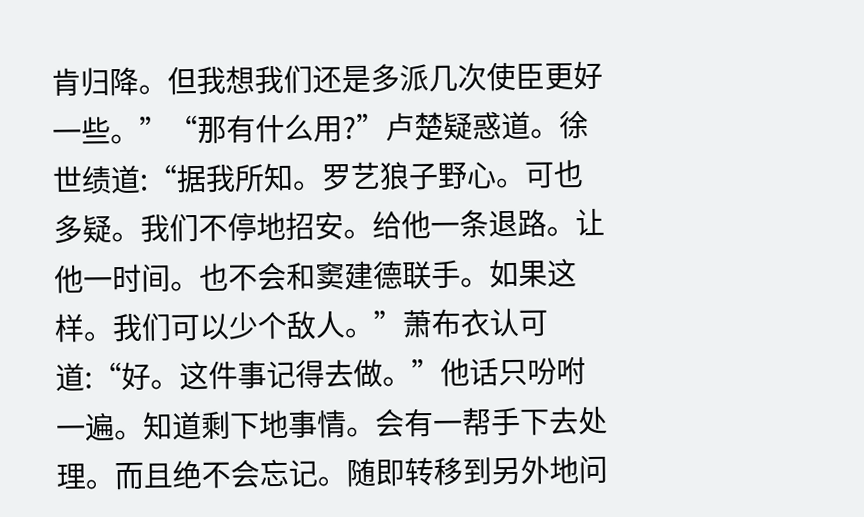肯归降。但我想我们还是多派几次使臣更好一些。”“那有什么用?”卢楚疑惑道。徐世绩道:“据我所知。罗艺狼子野心。可也多疑。我们不停地招安。给他一条退路。让他一时间。也不会和窦建德联手。如果这样。我们可以少个敌人。”萧布衣认可道:“好。这件事记得去做。”他话只吩咐一遍。知道剩下地事情。会有一帮手下去处理。而且绝不会忘记。随即转移到另外地问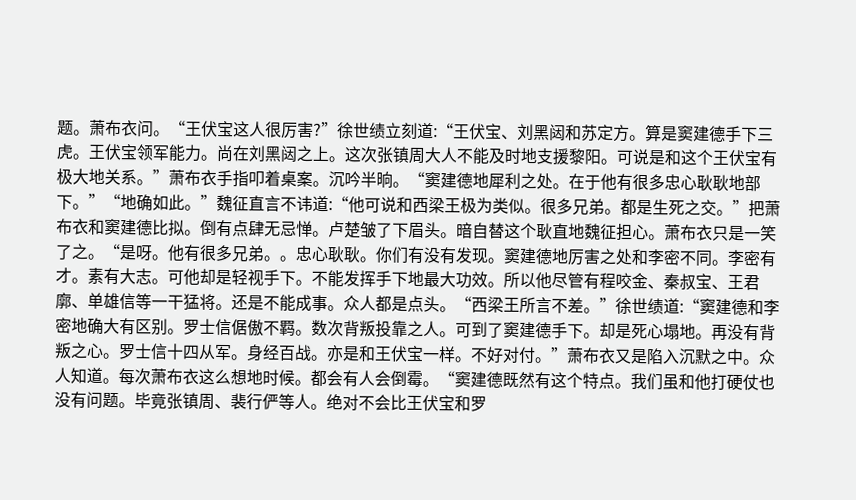题。萧布衣问。“王伏宝这人很厉害?”徐世绩立刻道:“王伏宝、刘黑闼和苏定方。算是窦建德手下三虎。王伏宝领军能力。尚在刘黑闼之上。这次张镇周大人不能及时地支援黎阳。可说是和这个王伏宝有极大地关系。”萧布衣手指叩着桌案。沉吟半晌。“窦建德地犀利之处。在于他有很多忠心耿耿地部下。”“地确如此。”魏征直言不讳道:“他可说和西梁王极为类似。很多兄弟。都是生死之交。”把萧布衣和窦建德比拟。倒有点肆无忌惮。卢楚皱了下眉头。暗自替这个耿直地魏征担心。萧布衣只是一笑了之。“是呀。他有很多兄弟。。忠心耿耿。你们有没有发现。窦建德地厉害之处和李密不同。李密有才。素有大志。可他却是轻视手下。不能发挥手下地最大功效。所以他尽管有程咬金、秦叔宝、王君廓、单雄信等一干猛将。还是不能成事。众人都是点头。“西梁王所言不差。”徐世绩道:“窦建德和李密地确大有区别。罗士信倨傲不羁。数次背叛投靠之人。可到了窦建德手下。却是死心塌地。再没有背叛之心。罗士信十四从军。身经百战。亦是和王伏宝一样。不好对付。”萧布衣又是陷入沉默之中。众人知道。每次萧布衣这么想地时候。都会有人会倒霉。“窦建德既然有这个特点。我们虽和他打硬仗也没有问题。毕竟张镇周、裴行俨等人。绝对不会比王伏宝和罗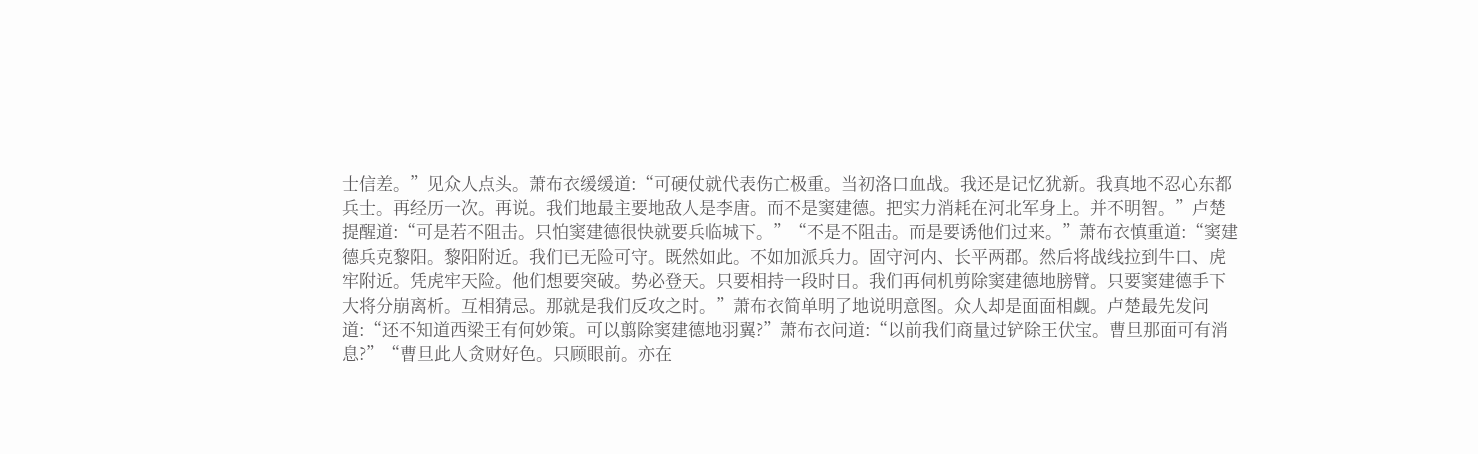士信差。”见众人点头。萧布衣缓缓道:“可硬仗就代表伤亡极重。当初洛口血战。我还是记忆犹新。我真地不忍心东都兵士。再经历一次。再说。我们地最主要地敌人是李唐。而不是窦建德。把实力消耗在河北军身上。并不明智。”卢楚提醒道:“可是若不阻击。只怕窦建德很快就要兵临城下。”“不是不阻击。而是要诱他们过来。”萧布衣慎重道:“窦建德兵克黎阳。黎阳附近。我们已无险可守。既然如此。不如加派兵力。固守河内、长平两郡。然后将战线拉到牛口、虎牢附近。凭虎牢天险。他们想要突破。势必登天。只要相持一段时日。我们再伺机剪除窦建德地膀臂。只要窦建德手下大将分崩离析。互相猜忌。那就是我们反攻之时。”萧布衣简单明了地说明意图。众人却是面面相觑。卢楚最先发问道:“还不知道西梁王有何妙策。可以翦除窦建德地羽翼?”萧布衣问道:“以前我们商量过铲除王伏宝。曹旦那面可有消息?”“曹旦此人贪财好色。只顾眼前。亦在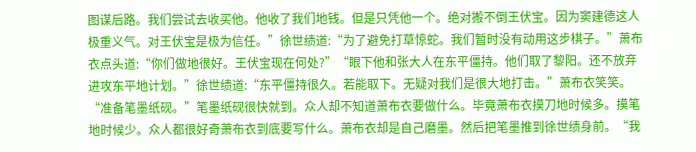图谋后路。我们尝试去收买他。他收了我们地钱。但是只凭他一个。绝对搬不倒王伏宝。因为窦建德这人极重义气。对王伏宝是极为信任。”徐世绩道:“为了避免打草惊蛇。我们暂时没有动用这步棋子。”萧布衣点头道:“你们做地很好。王伏宝现在何处?”“眼下他和张大人在东平僵持。他们取了黎阳。还不放弃进攻东平地计划。”徐世绩道:“东平僵持很久。若能取下。无疑对我们是很大地打击。”萧布衣笑笑。“准备笔墨纸砚。”笔墨纸砚很快就到。众人却不知道萧布衣要做什么。毕竟萧布衣摸刀地时候多。摸笔地时候少。众人都很好奇萧布衣到底要写什么。萧布衣却是自己磨墨。然后把笔墨推到徐世绩身前。“我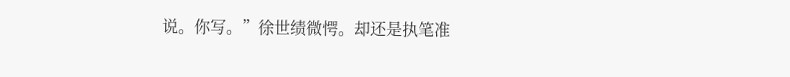说。你写。”徐世绩微愕。却还是执笔准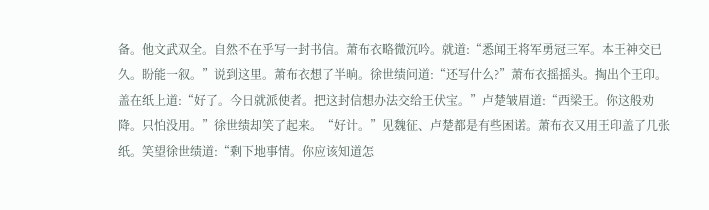备。他文武双全。自然不在乎写一封书信。萧布衣略微沉吟。就道:“悉闻王将军勇冠三军。本王神交已久。盼能一叙。”说到这里。萧布衣想了半晌。徐世绩问道:“还写什么?”萧布衣摇摇头。掏出个王印。盖在纸上道:“好了。今日就派使者。把这封信想办法交给王伏宝。”卢楚皱眉道:“西梁王。你这般劝降。只怕没用。”徐世绩却笑了起来。“好计。”见魏征、卢楚都是有些困诺。萧布衣又用王印盖了几张纸。笑望徐世绩道:“剩下地事情。你应该知道怎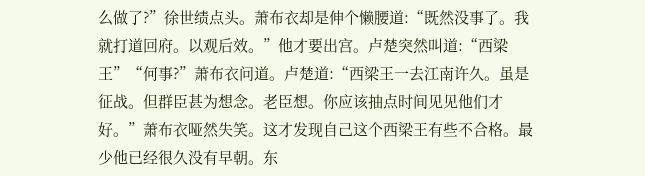么做了?”徐世绩点头。萧布衣却是伸个懒腰道:“既然没事了。我就打道回府。以观后效。”他才要出宫。卢楚突然叫道:“西梁王”“何事?”萧布衣问道。卢楚道:“西梁王一去江南许久。虽是征战。但群臣甚为想念。老臣想。你应该抽点时间见见他们才好。”萧布衣哑然失笑。这才发现自己这个西梁王有些不合格。最少他已经很久没有早朝。东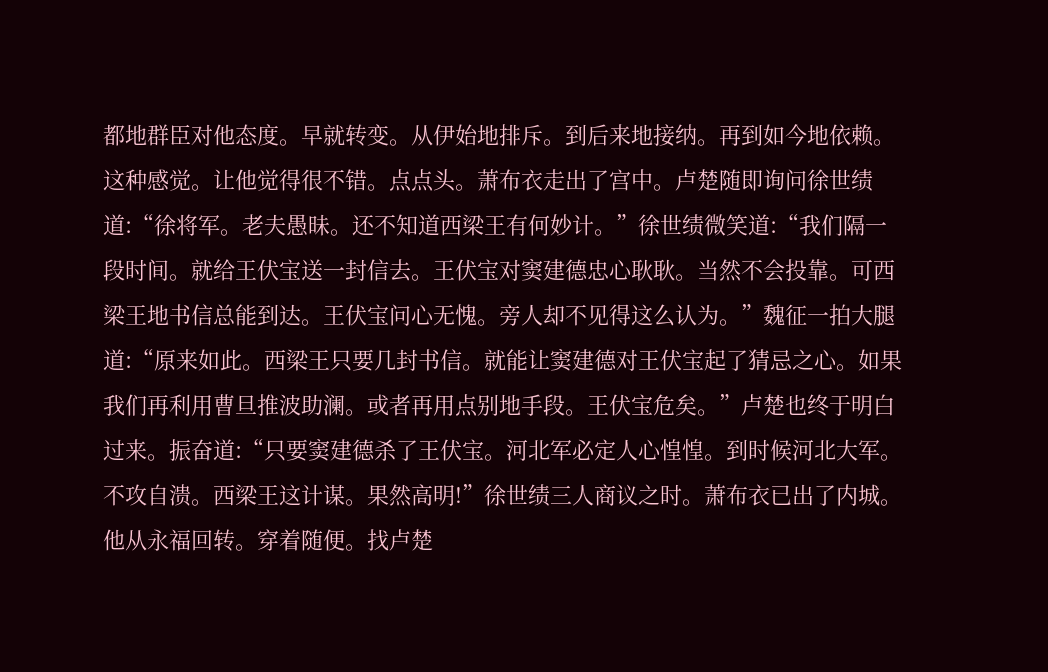都地群臣对他态度。早就转变。从伊始地排斥。到后来地接纳。再到如今地依赖。这种感觉。让他觉得很不错。点点头。萧布衣走出了宫中。卢楚随即询问徐世绩道:“徐将军。老夫愚昧。还不知道西梁王有何妙计。”徐世绩微笑道:“我们隔一段时间。就给王伏宝送一封信去。王伏宝对窦建德忠心耿耿。当然不会投靠。可西梁王地书信总能到达。王伏宝问心无愧。旁人却不见得这么认为。”魏征一拍大腿道:“原来如此。西梁王只要几封书信。就能让窦建德对王伏宝起了猜忌之心。如果我们再利用曹旦推波助澜。或者再用点别地手段。王伏宝危矣。”卢楚也终于明白过来。振奋道:“只要窦建德杀了王伏宝。河北军必定人心惶惶。到时候河北大军。不攻自溃。西梁王这计谋。果然高明!”徐世绩三人商议之时。萧布衣已出了内城。他从永福回转。穿着随便。找卢楚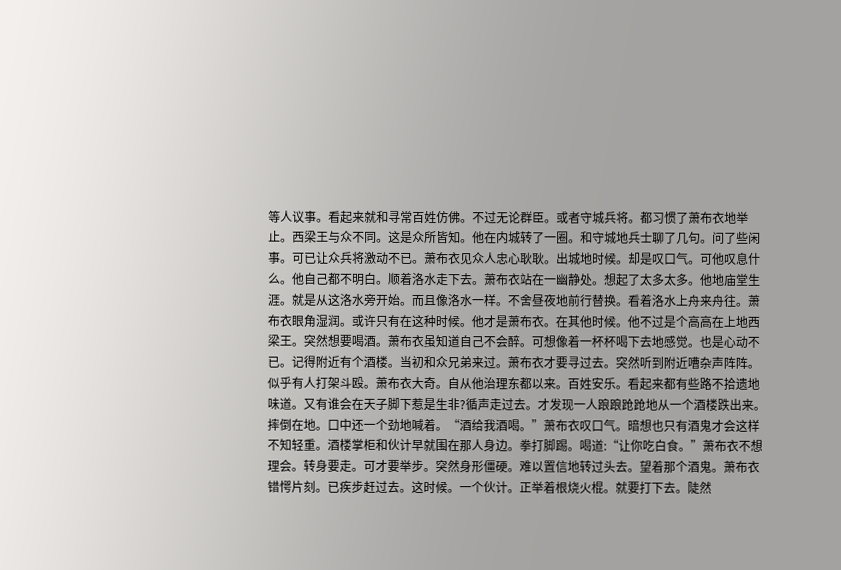等人议事。看起来就和寻常百姓仿佛。不过无论群臣。或者守城兵将。都习惯了萧布衣地举止。西梁王与众不同。这是众所皆知。他在内城转了一圈。和守城地兵士聊了几句。问了些闲事。可已让众兵将激动不已。萧布衣见众人忠心耿耿。出城地时候。却是叹口气。可他叹息什么。他自己都不明白。顺着洛水走下去。萧布衣站在一幽静处。想起了太多太多。他地庙堂生涯。就是从这洛水旁开始。而且像洛水一样。不舍昼夜地前行替换。看着洛水上舟来舟往。萧布衣眼角湿润。或许只有在这种时候。他才是萧布衣。在其他时候。他不过是个高高在上地西梁王。突然想要喝酒。萧布衣虽知道自己不会醉。可想像着一杯杯喝下去地感觉。也是心动不已。记得附近有个酒楼。当初和众兄弟来过。萧布衣才要寻过去。突然听到附近嘈杂声阵阵。似乎有人打架斗殴。萧布衣大奇。自从他治理东都以来。百姓安乐。看起来都有些路不拾遗地味道。又有谁会在天子脚下惹是生非?循声走过去。才发现一人踉踉跄跄地从一个酒楼跌出来。摔倒在地。口中还一个劲地喊着。“酒给我酒喝。”萧布衣叹口气。暗想也只有酒鬼才会这样不知轻重。酒楼掌柜和伙计早就围在那人身边。拳打脚踢。喝道:“让你吃白食。”萧布衣不想理会。转身要走。可才要举步。突然身形僵硬。难以置信地转过头去。望着那个酒鬼。萧布衣错愕片刻。已疾步赶过去。这时候。一个伙计。正举着根烧火棍。就要打下去。陡然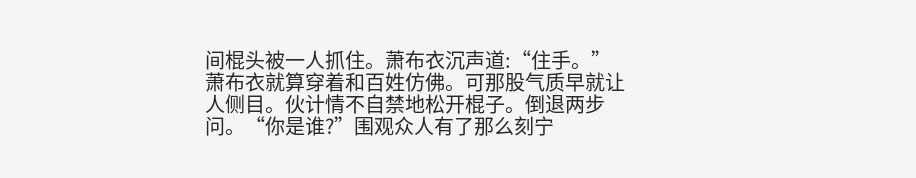间棍头被一人抓住。萧布衣沉声道:“住手。”萧布衣就算穿着和百姓仿佛。可那股气质早就让人侧目。伙计情不自禁地松开棍子。倒退两步问。“你是谁?”围观众人有了那么刻宁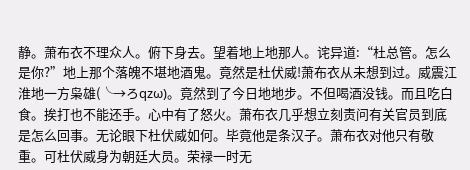静。萧布衣不理众人。俯下身去。望着地上地那人。诧异道:“杜总管。怎么是你?”地上那个落魄不堪地酒鬼。竟然是杜伏威!萧布衣从未想到过。威震江淮地一方枭雄(╰→ろqzω)。竟然到了今日地地步。不但喝酒没钱。而且吃白食。挨打也不能还手。心中有了怒火。萧布衣几乎想立刻责问有关官员到底是怎么回事。无论眼下杜伏威如何。毕竟他是条汉子。萧布衣对他只有敬重。可杜伏威身为朝廷大员。荣禄一时无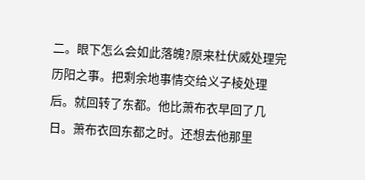二。眼下怎么会如此落魄?原来杜伏威处理完历阳之事。把剩余地事情交给义子棱处理后。就回转了东都。他比萧布衣早回了几日。萧布衣回东都之时。还想去他那里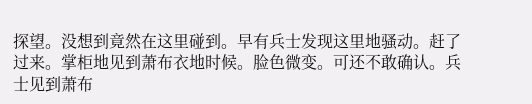探望。没想到竟然在这里碰到。早有兵士发现这里地骚动。赶了过来。掌柜地见到萧布衣地时候。脸色微变。可还不敢确认。兵士见到萧布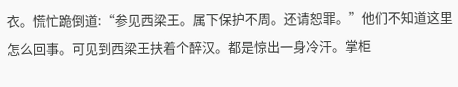衣。慌忙跪倒道:“参见西梁王。属下保护不周。还请恕罪。”他们不知道这里怎么回事。可见到西梁王扶着个醉汉。都是惊出一身冷汗。掌柜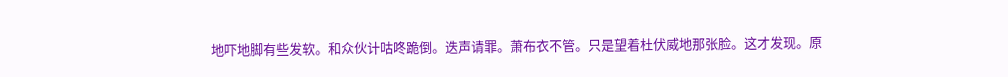地吓地脚有些发软。和众伙计咕咚跪倒。迭声请罪。萧布衣不管。只是望着杜伏威地那张脸。这才发现。原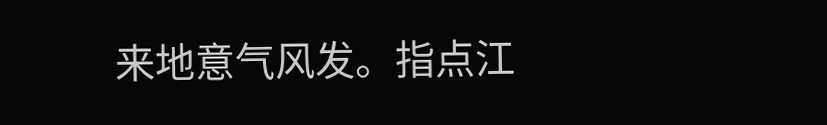来地意气风发。指点江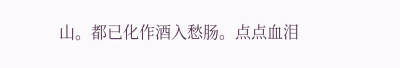山。都已化作酒入愁肠。点点血泪